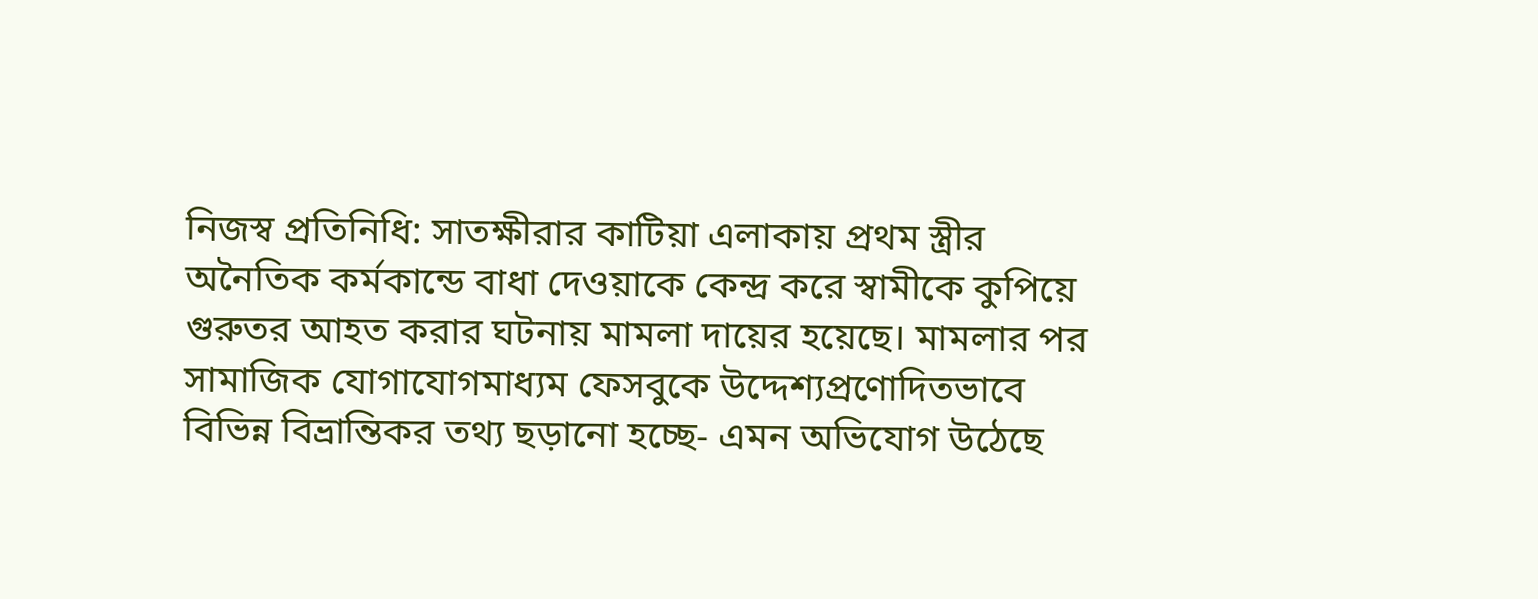নিজস্ব প্রতিনিধি: সাতক্ষীরার কাটিয়া এলাকায় প্রথম স্ত্রীর অনৈতিক কর্মকান্ডে বাধা দেওয়াকে কেন্দ্র করে স্বামীকে কুপিয়ে গুরুতর আহত করার ঘটনায় মামলা দায়ের হয়েছে। মামলার পর সামাজিক যোগাযোগমাধ্যম ফেসবুকে উদ্দেশ্যপ্রণোদিতভাবে বিভিন্ন বিভ্রান্তিকর তথ্য ছড়ানো হচ্ছে- এমন অভিযোগ উঠেছে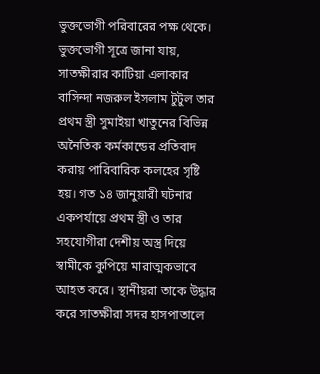ভুক্তভোগী পরিবারের পক্ষ থেকে।
ভুক্তভোগী সূত্রে জানা যায়, সাতক্ষীরার কাটিয়া এলাকার বাসিন্দা নজরুল ইসলাম টুটুল তার প্রথম স্ত্রী সুমাইয়া খাতুনের বিভিন্ন অনৈতিক কর্মকান্ডের প্রতিবাদ করায় পারিবারিক কলহের সৃষ্টি হয়। গত ১৪ জানুয়ারী ঘটনার একপর্যায়ে প্রথম স্ত্রী ও তার সহযোগীরা দেশীয় অস্ত্র দিয়ে স্বামীকে কুপিয়ে মারাত্মকভাবে আহত করে। স্থানীয়রা তাকে উদ্ধার করে সাতক্ষীরা সদর হাসপাতালে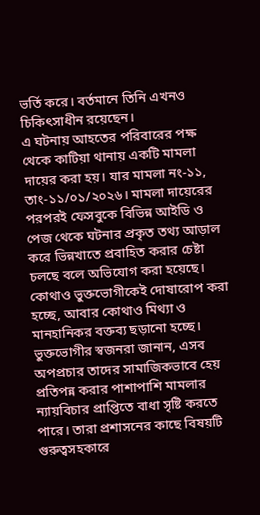ভর্তি করে। বর্তমানে তিনি এখনও চিকিৎসাধীন রয়েছেন।
এ ঘটনায় আহতের পরিবারের পক্ষ থেকে কাটিয়া থানায় একটি মামলা দায়ের করা হয়। যার মামলা নং-১১, তাং-১১/০১/২০২৬। মামলা দায়েরের পরপরই ফেসবুকে বিভিন্ন আইডি ও পেজ থেকে ঘটনার প্রকৃত তথ্য আড়াল করে ভিন্নখাতে প্রবাহিত করার চেষ্টা চলছে বলে অভিযোগ করা হয়েছে। কোথাও ভুক্তভোগীকেই দোষারোপ করা হচ্ছে, আবার কোথাও মিথ্যা ও মানহানিকর বক্তব্য ছড়ানো হচ্ছে।
ভুক্তভোগীর স্বজনরা জানান, এসব অপপ্রচার তাদের সামাজিকভাবে হেয় প্রতিপন্ন করার পাশাপাশি মামলার ন্যায়বিচার প্রাপ্তিতে বাধা সৃষ্টি করতে পারে। তারা প্রশাসনের কাছে বিষয়টি গুরুত্বসহকারে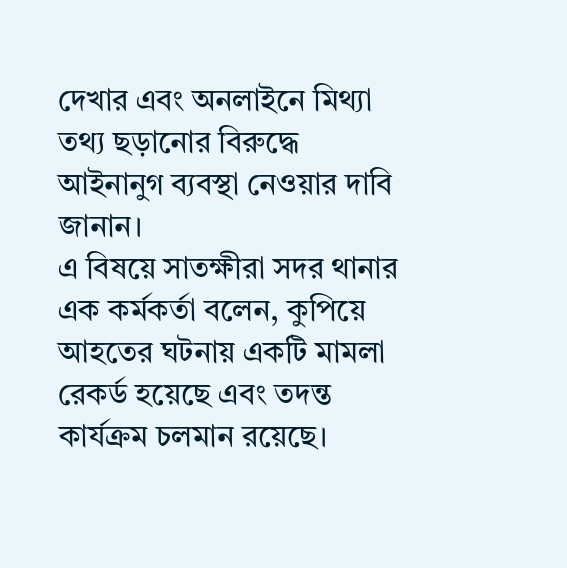দেখার এবং অনলাইনে মিথ্যা তথ্য ছড়ানোর বিরুদ্ধে আইনানুগ ব্যবস্থা নেওয়ার দাবি জানান।
এ বিষয়ে সাতক্ষীরা সদর থানার এক কর্মকর্তা বলেন, কুপিয়ে আহতের ঘটনায় একটি মামলা রেকর্ড হয়েছে এবং তদন্ত কার্যক্রম চলমান রয়েছে।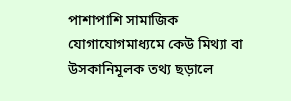পাশাপাশি সামাজিক যোগাযোগমাধ্যমে কেউ মিথ্যা বা উসকানিমূলক তথ্য ছড়ালে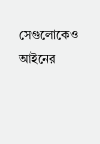সেগুলোকেও আইনের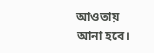আওতায় আনা হবে।